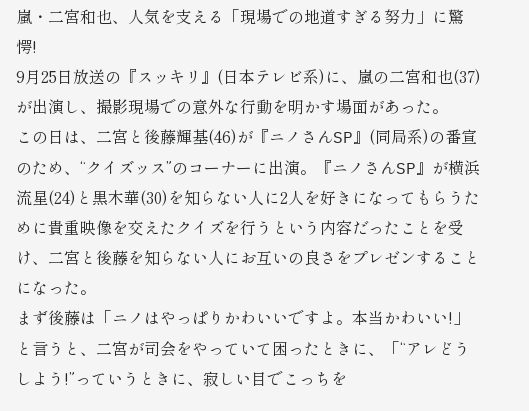嵐・二宮和也、人気を支える「現場での地道すぎる努力」に驚愕!
9月25日放送の『スッキリ』(日本テレビ系)に、嵐の二宮和也(37)が出演し、撮影現場での意外な行動を明かす場面があった。
この日は、二宮と後藤輝基(46)が『ニノさんSP』(同局系)の番宣のため、“クイズッス”のコーナーに出演。『ニノさんSP』が横浜流星(24)と黒木華(30)を知らない人に2人を好きになってもらうために貴重映像を交えたクイズを行うという内容だったことを受け、二宮と後藤を知らない人にお互いの良さをプレゼンすることになった。
まず後藤は「ニノはやっぱりかわいいですよ。本当かわいい!」と言うと、二宮が司会をやっていて困ったときに、「“アレどうしよう!”っていうときに、寂しい目でこっちを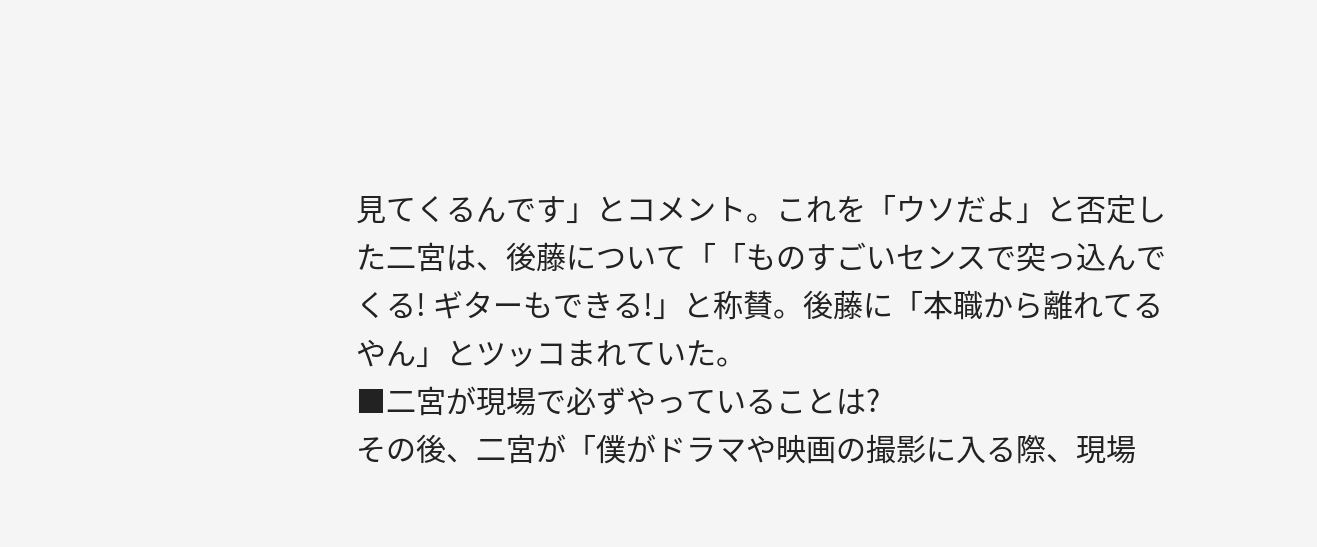見てくるんです」とコメント。これを「ウソだよ」と否定した二宮は、後藤について「「ものすごいセンスで突っ込んでくる! ギターもできる!」と称賛。後藤に「本職から離れてるやん」とツッコまれていた。
■二宮が現場で必ずやっていることは?
その後、二宮が「僕がドラマや映画の撮影に入る際、現場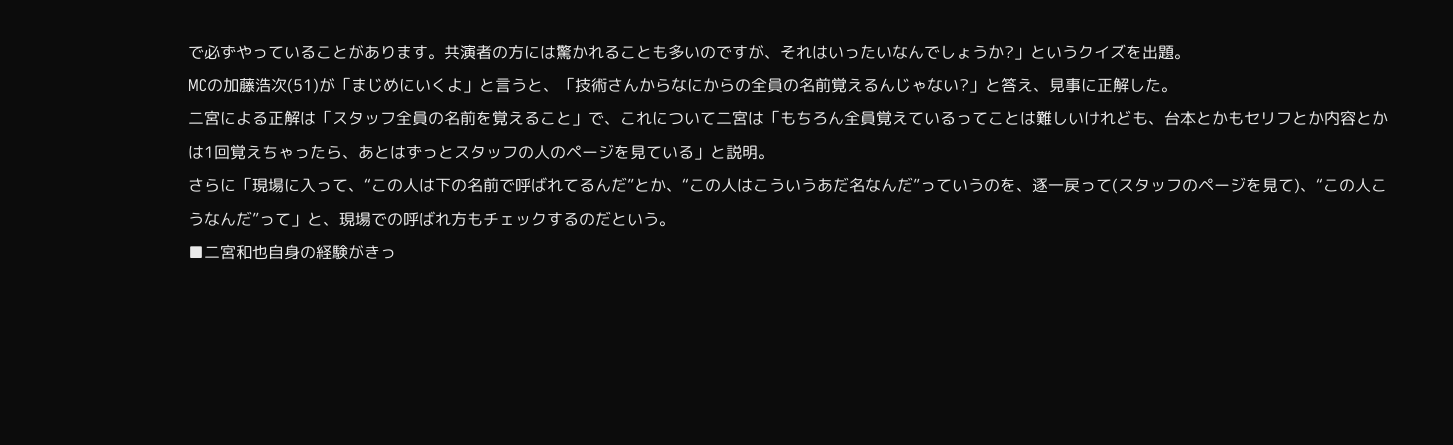で必ずやっていることがあります。共演者の方には驚かれることも多いのですが、それはいったいなんでしょうか?」というクイズを出題。
MCの加藤浩次(51)が「まじめにいくよ」と言うと、「技術さんからなにからの全員の名前覚えるんじゃない?」と答え、見事に正解した。
二宮による正解は「スタッフ全員の名前を覚えること」で、これについて二宮は「もちろん全員覚えているってことは難しいけれども、台本とかもセリフとか内容とかは1回覚えちゃったら、あとはずっとスタッフの人のページを見ている」と説明。
さらに「現場に入って、“この人は下の名前で呼ばれてるんだ”とか、“この人はこういうあだ名なんだ”っていうのを、逐一戻って(スタッフのページを見て)、“この人こうなんだ”って」と、現場での呼ばれ方もチェックするのだという。
■二宮和也自身の経験がきっ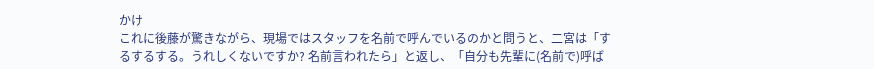かけ
これに後藤が驚きながら、現場ではスタッフを名前で呼んでいるのかと問うと、二宮は「するするする。うれしくないですか? 名前言われたら」と返し、「自分も先輩に(名前で)呼ば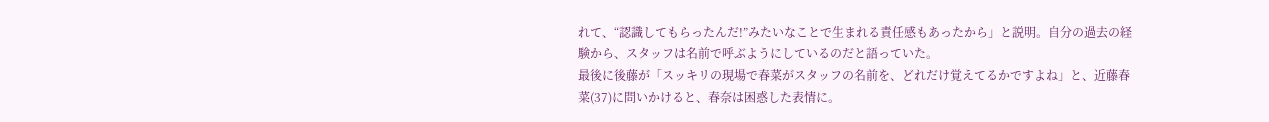れて、“認識してもらったんだ!”みたいなことで生まれる責任感もあったから」と説明。自分の過去の経験から、スタッフは名前で呼ぶようにしているのだと語っていた。
最後に後藤が「スッキリの現場で春菜がスタッフの名前を、どれだけ覚えてるかですよね」と、近藤春菜(37)に問いかけると、春奈は困惑した表情に。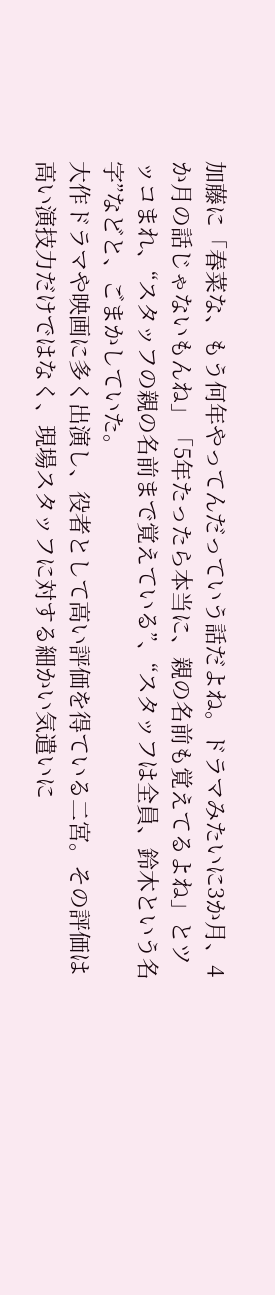加藤に「春菜な、もう何年やってんだっていう話だよね。ドラマみたいに3か月、4か月の話じゃないもんね」「5年たったら本当に、親の名前も覚えてるよね」とツッコまれ、“スタッフの親の名前まで覚えている”、“スタッフは全員、鈴木という名字”などと、ごまかしていた。
大作ドラマや映画に多く出演し、役者として高い評価を得ている二宮。その評価は高い演技力だけではなく、現場スタッフに対する細かい気遣いに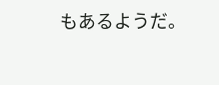もあるようだ。